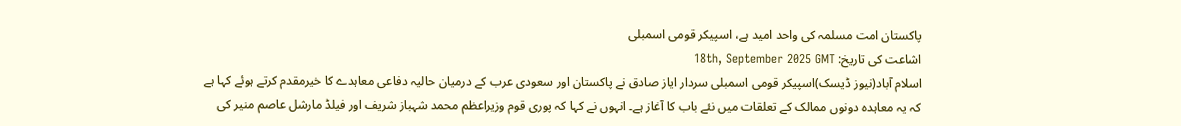پاکستان امت مسلمہ کی واحد امید ہے، اسپیکر قومی اسمبلی
اشاعت کی تاریخ: 18th, September 2025 GMT
اسلام آباد(نیوز ڈیسک)اسپیکر قومی اسمبلی سردار ایاز صادق نے پاکستان اور سعودی عرب کے درمیان حالیہ دفاعی معاہدے کا خیرمقدم کرتے ہوئے کہا ہے کہ یہ معاہدہ دونوں ممالک کے تعلقات میں نئے باب کا آغاز ہے۔ انہوں نے کہا کہ پوری قوم وزیراعظم محمد شہباز شریف اور فیلڈ مارشل عاصم منیر کی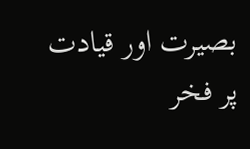بصیرت اور قیادت پر فخر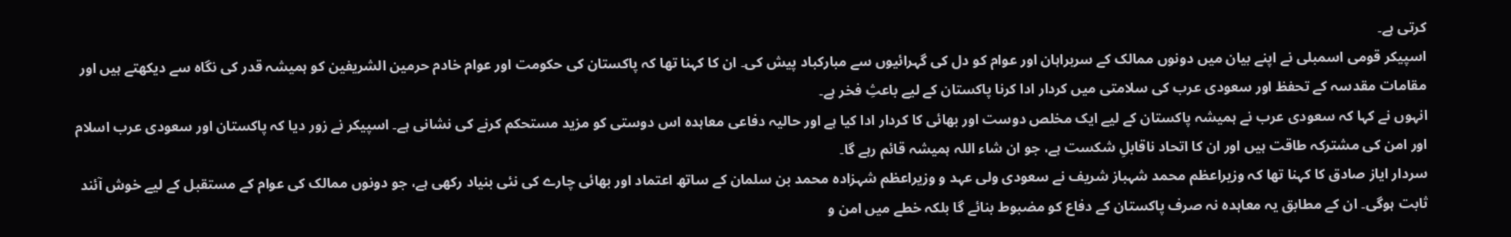کرتی ہے۔
اسپیکر قومی اسمبلی نے اپنے بیان میں دونوں ممالک کے سربراہان اور عوام کو دل کی گہرائیوں سے مبارکباد پیش کی۔ ان کا کہنا تھا کہ پاکستان کی حکومت اور عوام خادم حرمین الشریفین کو ہمیشہ قدر کی نگاہ سے دیکھتے ہیں اور مقامات مقدسہ کے تحفظ اور سعودی عرب کی سلامتی میں کردار ادا کرنا پاکستان کے لیے باعثِ فخر ہے۔
انہوں نے کہا کہ سعودی عرب نے ہمیشہ پاکستان کے لیے ایک مخلص دوست اور بھائی کا کردار ادا کیا ہے اور حالیہ دفاعی معاہدہ اس دوستی کو مزید مستحکم کرنے کی نشانی ہے۔ اسپیکر نے زور دیا کہ پاکستان اور سعودی عرب اسلام اور امن کی مشترکہ طاقت ہیں اور ان کا اتحاد ناقابلِ شکست ہے، جو ان شاء اللہ ہمیشہ قائم رہے گا۔
سردار ایاز صادق کا کہنا تھا کہ وزیراعظم محمد شہباز شریف نے سعودی ولی عہد و وزیراعظم شہزادہ محمد بن سلمان کے ساتھ اعتماد اور بھائی چارے کی نئی بنیاد رکھی ہے، جو دونوں ممالک کی عوام کے مستقبل کے لیے خوش آئند ثابت ہوگی۔ ان کے مطابق یہ معاہدہ نہ صرف پاکستان کے دفاع کو مضبوط بنائے گا بلکہ خطے میں امن و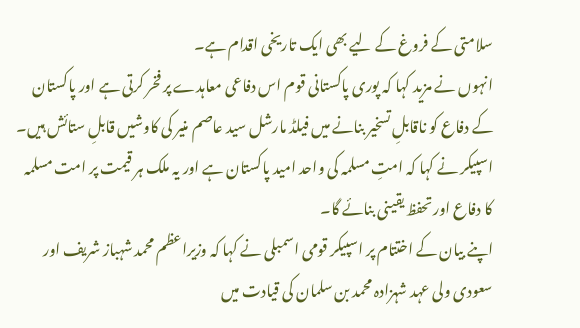سلامتی کے فروغ کے لیے بھی ایک تاریخی اقدام ہے۔
انہوں نے مزید کہا کہ پوری پاکستانی قوم اس دفاعی معاہدے پر فخر کرتی ہے اور پاکستان کے دفاع کو ناقابلِ تسخیر بنانے میں فیلڈ مارشل سید عاصم منیر کی کاوشیں قابلِ ستائش ہیں۔ اسپیکر نے کہا کہ امتِ مسلمہ کی واحد امید پاکستان ہے اور یہ ملک ہر قیمت پر امت مسلمہ کا دفاع اور تحفظ یقینی بنائے گا۔
اپنے بیان کے اختتام پر اسپیکر قومی اسمبلی نے کہا کہ وزیراعظم محمد شہباز شریف اور سعودی ولی عہد شہزادہ محمد بن سلمان کی قیادت میں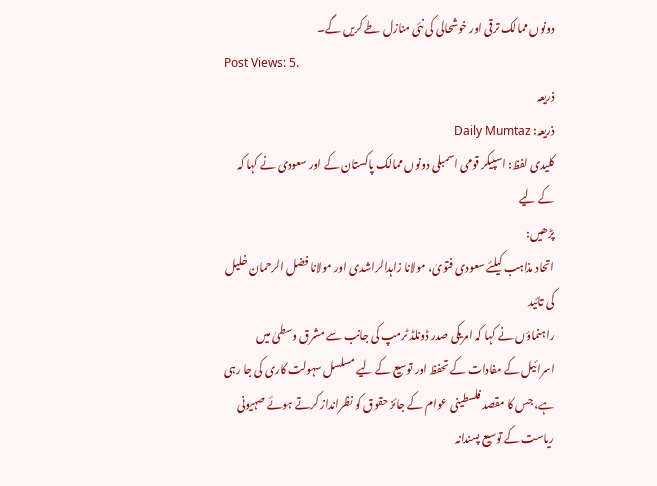دونوں ممالک ترقی اور خوشحالی کی نئی منازل طے کریں گے۔
Post Views: 5.
ذریعہ
ذریعہ: Daily Mumtaz
کلیدی لفظ: اسپیکر قومی اسمبلی دونوں ممالک پاکستان کے اور سعودی نے کہا کہ کے لیے
پڑھیں:
اتحاد مذاہب کیلئے سعودی فتویٰ، مولانا زاہدالراشدی اور مولانا فضل الرحمان خلیل کی تائید
راہنماؤں نے کہا کہ امریکی صدر ڈونلڈ ٹرمپ کی جانب سے مشرق وسطیٰ میں اسرائیل کے مفادات کے تحفظ اور توسیع کے لیے مسلسل سہولت کاری کی جا رہی ہے، جس کا مقصد فلسطینی عوام کے جائز حقوق کو نظرانداز کرتے ہوئے صہیونی ریاست کے توسیع پسندانہ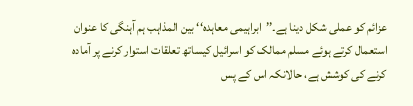عزائم کو عملی شکل دینا ہے۔’’ابراہیمی معاہدہ‘‘ بین المذاہب ہم آہنگی کا عنوان استعمال کرتے ہوئے مسلم ممالک کو اسرائیل کیساتھ تعلقات استوار کرنے پر آمادہ کرنے کی کوشش ہے، حالانکہ اس کے پس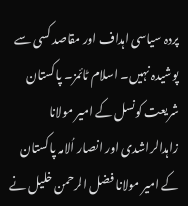پردہ سیاسی اہداف اور مقاصد کسی سے پوشیدہ نہیں۔ اسلام ٹائمز۔ پاکستان شریعت کونسل کے امیر مولانا زاہدالراشدی اور انصار اُلامہ پاکستان کے امیر مولانا فضل الرحمن خلیل نے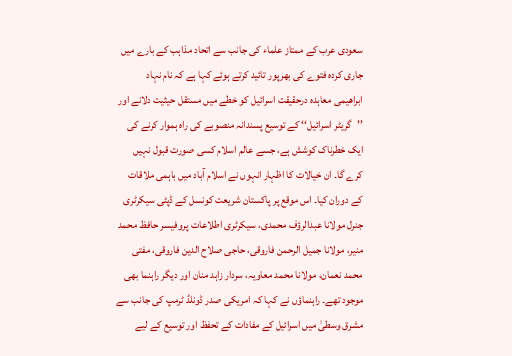سعودی عرب کے ممتاز علماء کی جانب سے اتحاد مذاہب کے بارے میں جاری کردہ فتوے کی بھرپور تائید کرتے ہوئے کہا ہے کہ نام نہاد ابراھیمی معاہدہ درحقیقت اسرائیل کو خطے میں مستقل حیثیت دلانے اور ’’گریٹر اسرائیل‘‘ کے توسیع پسندانہ منصوبے کی راہ ہموار کرنے کی ایک خطرناک کوشش ہے، جسے عالم اسلام کسی صورت قبول نہیں کرے گا۔ ان خیالات کا اظہار انہوں نے اسلام آباد میں باہمی ملاقات کے دوران کیا۔ اس موقع پر پاکستان شریعت کونسل کے ڈپٹی سیکرٹری جنرل مولانا عبدالرؤف محمدی، سیکرٹری اطلاعات پروفیسر حافظ محمد منیر، مولانا جمیل الرحمن فاروقی، حاجی صلاح الدین فاروقی، مفتی محمد نعمان، مولانا محمد معاویہ، سردار زاہد منان اور دیگر راہنما بھی موجود تھے۔ راہنماؤں نے کہا کہ امریکی صدر ڈونلڈ ٹرمپ کی جانب سے مشرق وسطیٰ میں اسرائیل کے مفادات کے تحفظ اور توسیع کے لیے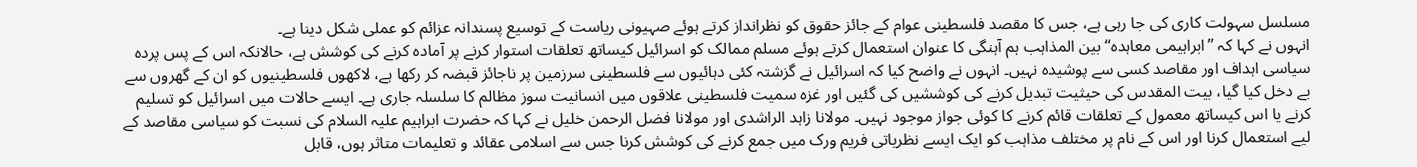مسلسل سہولت کاری کی جا رہی ہے، جس کا مقصد فلسطینی عوام کے جائز حقوق کو نظرانداز کرتے ہوئے صہیونی ریاست کے توسیع پسندانہ عزائم کو عملی شکل دینا ہے۔
انہوں نے کہا کہ ’’ابراہیمی معاہدہ‘‘ بین المذاہب ہم آہنگی کا عنوان استعمال کرتے ہوئے مسلم ممالک کو اسرائیل کیساتھ تعلقات استوار کرنے پر آمادہ کرنے کی کوشش ہے، حالانکہ اس کے پس پردہ سیاسی اہداف اور مقاصد کسی سے پوشیدہ نہیں۔ انہوں نے واضح کیا کہ اسرائیل نے گزشتہ کئی دہائیوں سے فلسطینی سرزمین پر ناجائز قبضہ کر رکھا ہے، لاکھوں فلسطینیوں کو ان کے گھروں سے بے دخل کیا گیا، بیت المقدس کی حیثیت تبدیل کرنے کی کوششیں کی گئیں اور غزہ سمیت فلسطینی علاقوں میں انسانیت سوز مظالم کا سلسلہ جاری ہے۔ ایسے حالات میں اسرائیل کو تسلیم کرنے یا اس کیساتھ معمول کے تعلقات قائم کرنے کا کوئی جواز موجود نہیں۔ مولانا زاہد الراشدی اور مولانا فضل الرحمن خلیل نے کہا کہ حضرت ابراہیم علیہ السلام کی نسبت کو سیاسی مقاصد کے لیے استعمال کرنا اور اس کے نام پر مختلف مذاہب کو ایک ایسے نظریاتی فریم ورک میں جمع کرنے کی کوشش کرنا جس سے اسلامی عقائد و تعلیمات متاثر ہوں، قابل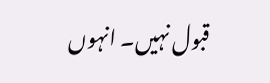قبول نہیں۔ انہوں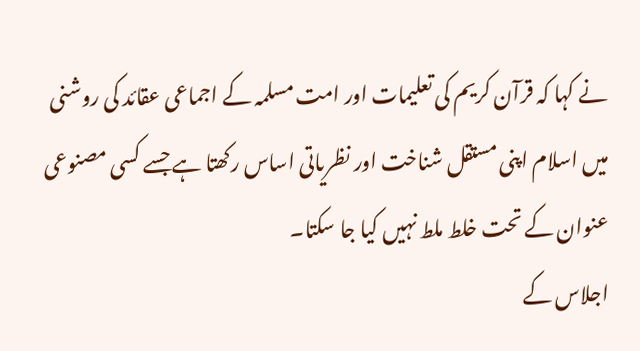نے کہا کہ قرآن کریم کی تعلیمات اور امت مسلمہ کے اجماعی عقائد کی روشنی میں اسلام اپنی مستقل شناخت اور نظریاتی اساس رکھتا ہے جسے کسی مصنوعی عنوان کے تحت خلط ملط نہیں کیا جا سکتا۔
اجلاس کے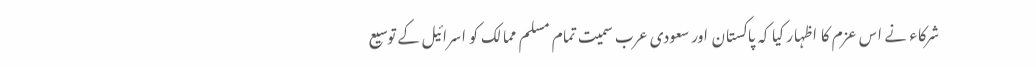شرکاء نے اس عزم کا اظہار کیا کہ پاکستان اور سعودی عرب سمیت تمام مسلم ممالک کو اسرائیل کے توسیع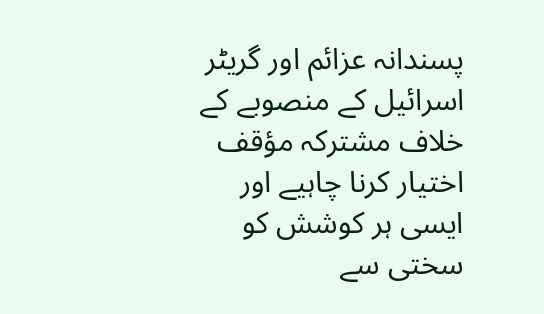پسندانہ عزائم اور گریٹر اسرائیل کے منصوبے کے خلاف مشترکہ مؤقف اختیار کرنا چاہیے اور ایسی ہر کوشش کو سختی سے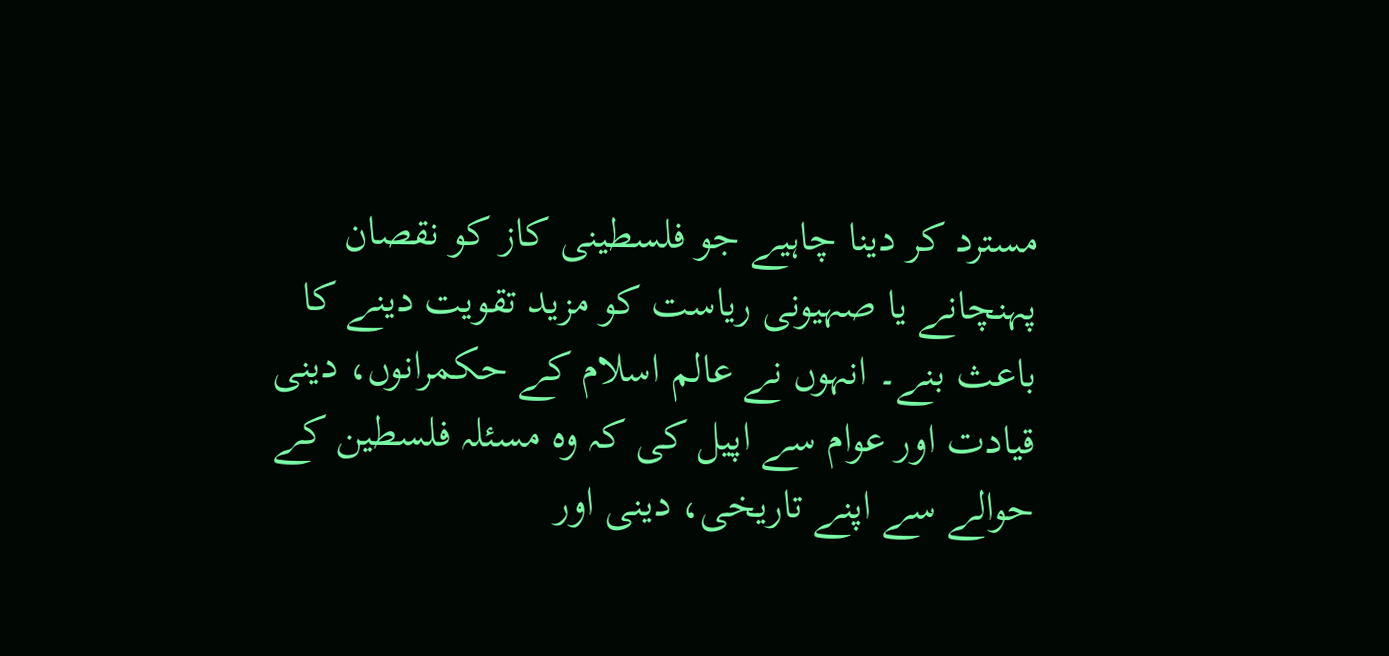مسترد کر دینا چاہیے جو فلسطینی کاز کو نقصان پہنچانے یا صہیونی ریاست کو مزید تقویت دینے کا باعث بنے۔ انہوں نے عالم اسلام کے حکمرانوں، دینی قیادت اور عوام سے اپیل کی کہ وہ مسئلہ فلسطین کے حوالے سے اپنے تاریخی، دینی اور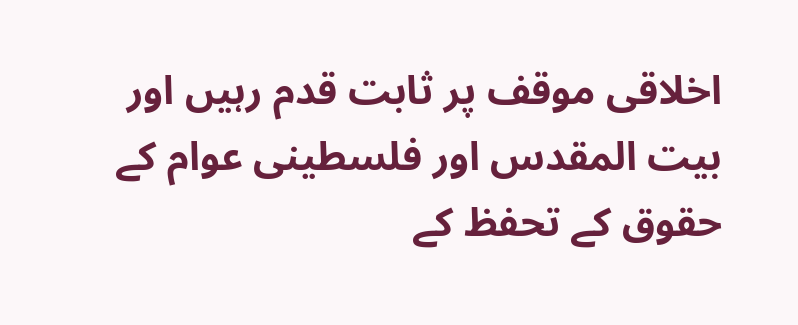اخلاقی موقف پر ثابت قدم رہیں اور بیت المقدس اور فلسطینی عوام کے حقوق کے تحفظ کے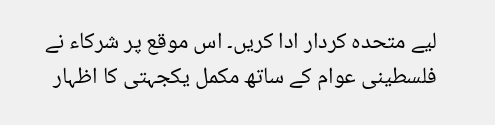لیے متحدہ کردار ادا کریں۔ اس موقع پر شرکاء نے فلسطینی عوام کے ساتھ مکمل یکجہتی کا اظہار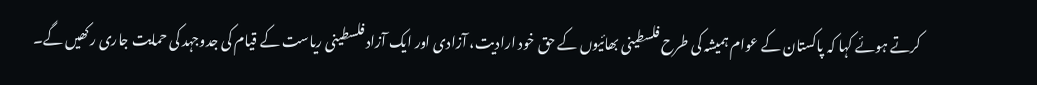کرتے ہوئے کہا کہ پاکستان کے عوام ہمیشہ کی طرح فلسطینی بھائیوں کے حق خود ارادیت، آزادی اور ایک آزاد فلسطینی ریاست کے قیام کی جدوجہد کی حمایت جاری رکھیں گے۔